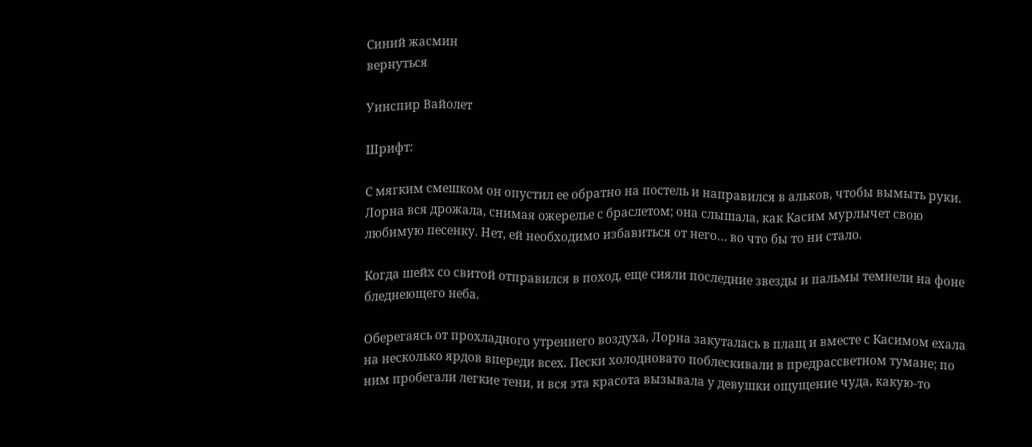Синий жасмин
вернуться

Уинспир Вайолет

Шрифт:

С мягким смешком он опустил ее обратно на постель и направился в альков, чтобы вымыть руки. Лорна вся дрожала, снимая ожерелье с браслетом; она слышала, как Касим мурлычет свою любимую песенку. Нет, ей необходимо избавиться от него… во что бы то ни стало.

Когда шейх со свитой отправился в поход, еще сияли последние звезды и пальмы темнели на фоне бледнеющего неба.

Оберегаясь от прохладного утреннего воздуха, Лорна закуталась в плащ и вместе с Касимом ехала на несколько ярдов впереди всех. Пески холодновато поблескивали в предрассветном тумане; по ним пробегали легкие тени, и вся эта красота вызывала у девушки ощущение чуда, какую-то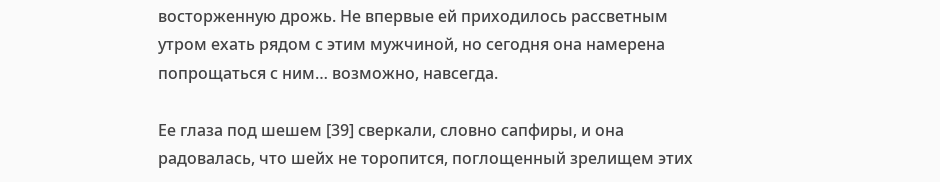восторженную дрожь. Не впервые ей приходилось рассветным утром ехать рядом с этим мужчиной, но сегодня она намерена попрощаться с ним… возможно, навсегда.

Ее глаза под шешем [39] сверкали, словно сапфиры, и она радовалась, что шейх не торопится, поглощенный зрелищем этих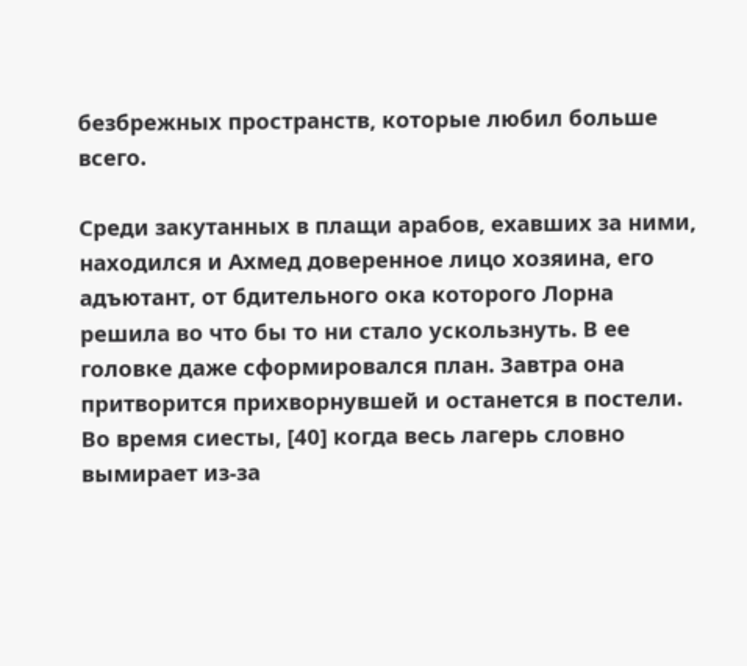безбрежных пространств, которые любил больше всего.

Среди закутанных в плащи арабов, ехавших за ними, находился и Ахмед доверенное лицо хозяина, его адъютант, от бдительного ока которого Лорна решила во что бы то ни стало ускользнуть. В ее головке даже сформировался план. Завтра она притворится прихворнувшей и останется в постели. Во время сиесты, [40] когда весь лагерь словно вымирает из-за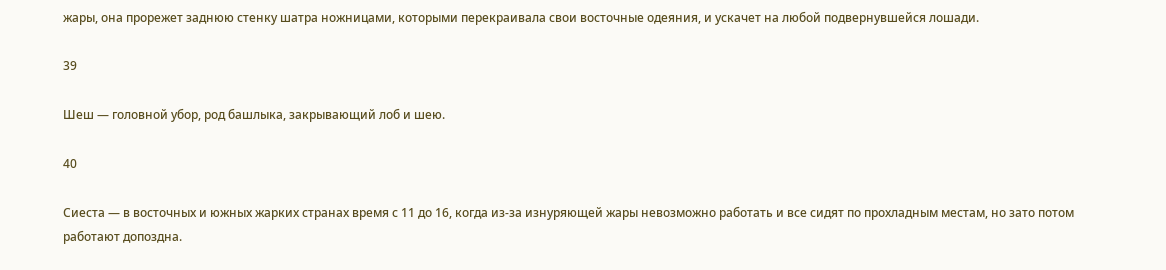жары, она прорежет заднюю стенку шатра ножницами, которыми перекраивала свои восточные одеяния, и ускачет на любой подвернувшейся лошади.

39

Шеш — головной убор, род башлыка, закрывающий лоб и шею.

40

Сиеста — в восточных и южных жарких странах время с 11 до 16, когда из-за изнуряющей жары невозможно работать и все сидят по прохладным местам, но зато потом работают допоздна.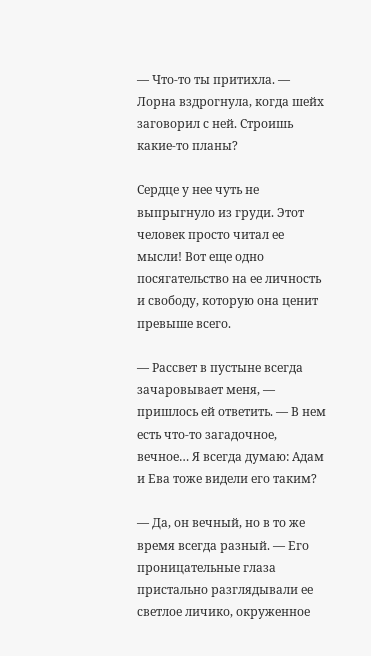— Что-то ты притихла. — Лорна вздрогнула, когда шейх заговорил с ней. Строишь какие-то планы?

Сердце у нее чуть не выпрыгнуло из груди. Этот человек просто читал ее мысли! Вот еще одно посягательство на ее личность и свободу, которую она ценит превыше всего.

— Рассвет в пустыне всегда зачаровывает меня, — пришлось ей ответить. — В нем есть что-то загадочное, вечное… Я всегда думаю: Адам и Ева тоже видели его таким?

— Да, он вечный, но в то же время всегда разный. — Его проницательные глаза пристально разглядывали ее светлое личико, окруженное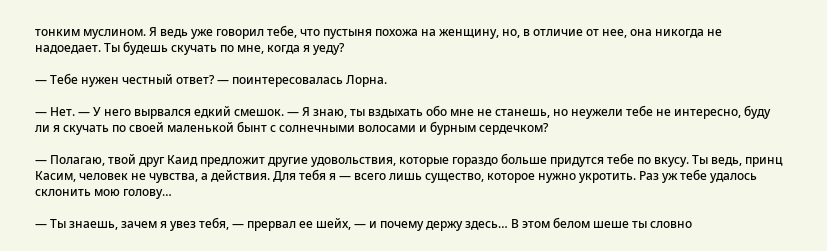тонким муслином. Я ведь уже говорил тебе, что пустыня похожа на женщину, но, в отличие от нее, она никогда не надоедает. Ты будешь скучать по мне, когда я уеду?

— Тебе нужен честный ответ? — поинтересовалась Лорна.

— Нет. — У него вырвался едкий смешок. — Я знаю, ты вздыхать обо мне не станешь, но неужели тебе не интересно, буду ли я скучать по своей маленькой бынт с солнечными волосами и бурным сердечком?

— Полагаю, твой друг Каид предложит другие удовольствия, которые гораздо больше придутся тебе по вкусу. Ты ведь, принц Касим, человек не чувства, а действия. Для тебя я — всего лишь существо, которое нужно укротить. Раз уж тебе удалось склонить мою голову…

— Ты знаешь, зачем я увез тебя, — прервал ее шейх, — и почему держу здесь… В этом белом шеше ты словно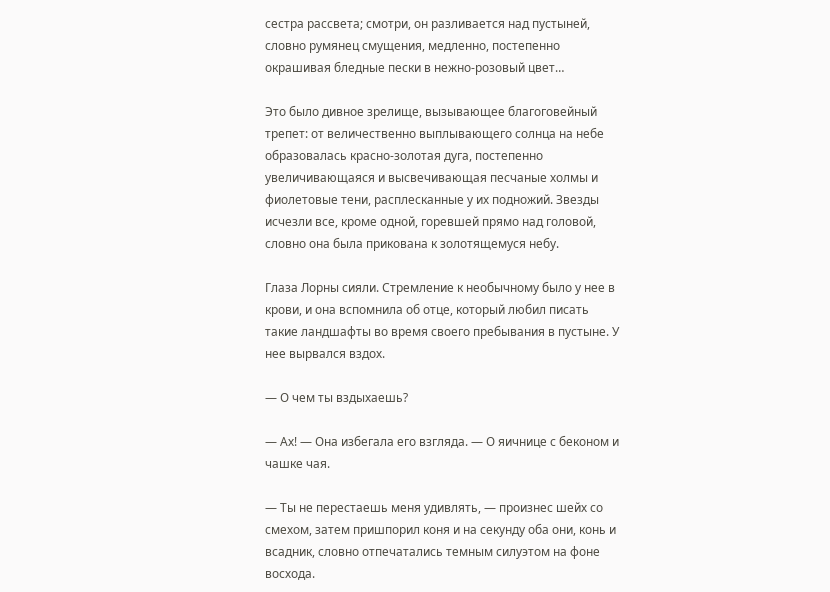сестра рассвета; смотри, он разливается над пустыней, словно румянец смущения, медленно, постепенно окрашивая бледные пески в нежно-розовый цвет…

Это было дивное зрелище, вызывающее благоговейный трепет: от величественно выплывающего солнца на небе образовалась красно-золотая дуга, постепенно увеличивающаяся и высвечивающая песчаные холмы и фиолетовые тени, расплесканные у их подножий. Звезды исчезли все, кроме одной, горевшей прямо над головой, словно она была прикована к золотящемуся небу.

Глаза Лорны сияли. Стремление к необычному было у нее в крови, и она вспомнила об отце, который любил писать такие ландшафты во время своего пребывания в пустыне. У нее вырвался вздох.

— О чем ты вздыхаешь?

— Ах! — Она избегала его взгляда. — О яичнице с беконом и чашке чая.

— Ты не перестаешь меня удивлять, — произнес шейх со смехом, затем пришпорил коня и на секунду оба они, конь и всадник, словно отпечатались темным силуэтом на фоне восхода.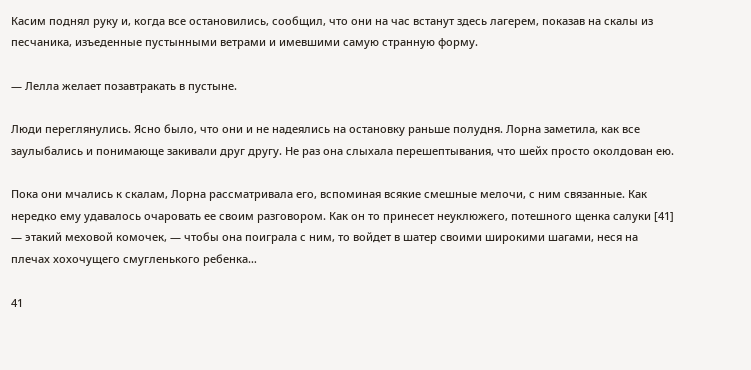Касим поднял руку и, когда все остановились, сообщил, что они на час встанут здесь лагерем, показав на скалы из песчаника, изъеденные пустынными ветрами и имевшими самую странную форму.

— Лелла желает позавтракать в пустыне.

Люди переглянулись. Ясно было, что они и не надеялись на остановку раньше полудня. Лорна заметила, как все заулыбались и понимающе закивали друг другу. Не раз она слыхала перешептывания, что шейх просто околдован ею.

Пока они мчались к скалам, Лорна рассматривала его, вспоминая всякие смешные мелочи, с ним связанные. Как нередко ему удавалось очаровать ее своим разговором. Как он то принесет неуклюжего, потешного щенка салуки [41] — этакий меховой комочек, — чтобы она поиграла с ним, то войдет в шатер своими широкими шагами, неся на плечах хохочущего смугленького ребенка…

41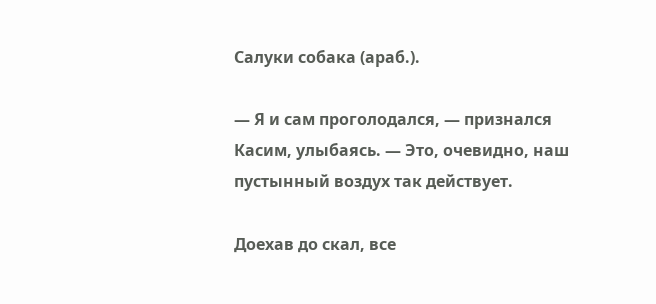Салуки собака (араб.).

— Я и сам проголодался, — признался Касим, улыбаясь. — Это, очевидно, наш пустынный воздух так действует.

Доехав до скал, все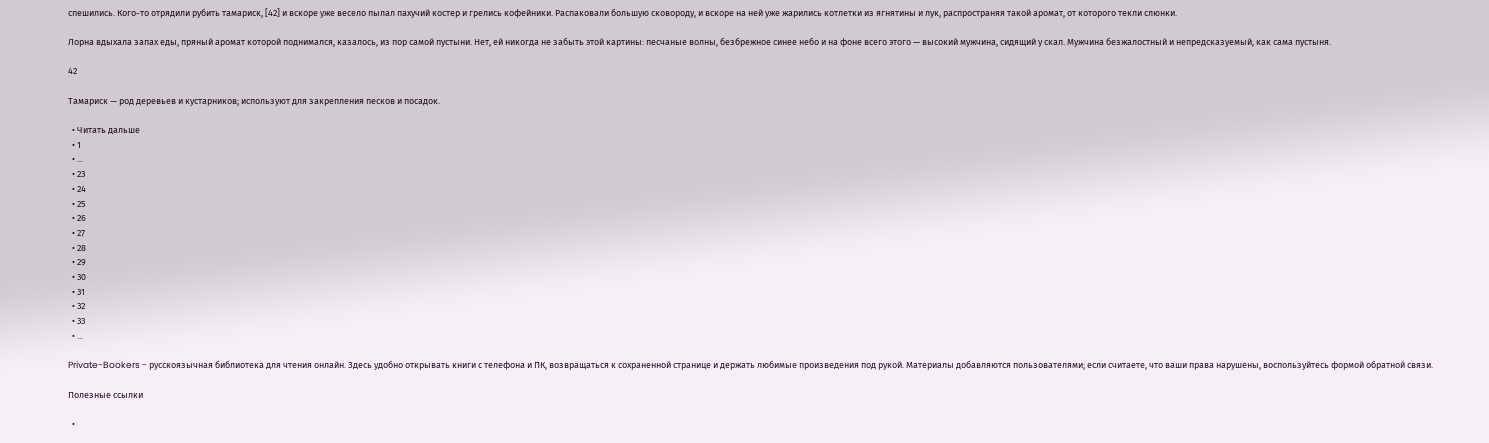спешились. Кого-то отрядили рубить тамариск, [42] и вскоре уже весело пылал пахучий костер и грелись кофейники. Распаковали большую сковороду, и вскоре на ней уже жарились котлетки из ягнятины и лук, распространяя такой аромат, от которого текли слюнки.

Лорна вдыхала запах еды, пряный аромат которой поднимался, казалось, из пор самой пустыни. Нет, ей никогда не забыть этой картины: песчаные волны, безбрежное синее небо и на фоне всего этого — высокий мужчина, сидящий у скал. Мужчина безжалостный и непредсказуемый, как сама пустыня.

42

Тамариск — род деревьев и кустарников; используют для закрепления песков и посадок.

  • Читать дальше
  • 1
  • ...
  • 23
  • 24
  • 25
  • 26
  • 27
  • 28
  • 29
  • 30
  • 31
  • 32
  • 33
  • ...

Private-Bookers - русскоязычная библиотека для чтения онлайн. Здесь удобно открывать книги с телефона и ПК, возвращаться к сохраненной странице и держать любимые произведения под рукой. Материалы добавляются пользователями; если считаете, что ваши права нарушены, воспользуйтесь формой обратной связи.

Полезные ссылки

  •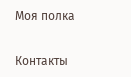Моя полка

Контакты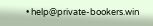• help@private-bookers.win